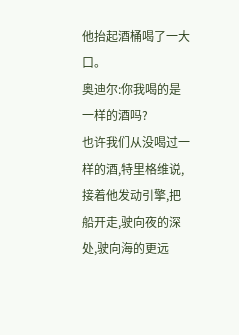他抬起酒桶喝了一大口。
奥迪尔:你我喝的是一样的酒吗?
也许我们从没喝过一样的酒,特里格维说,接着他发动引擎,把船开走,驶向夜的深处,驶向海的更远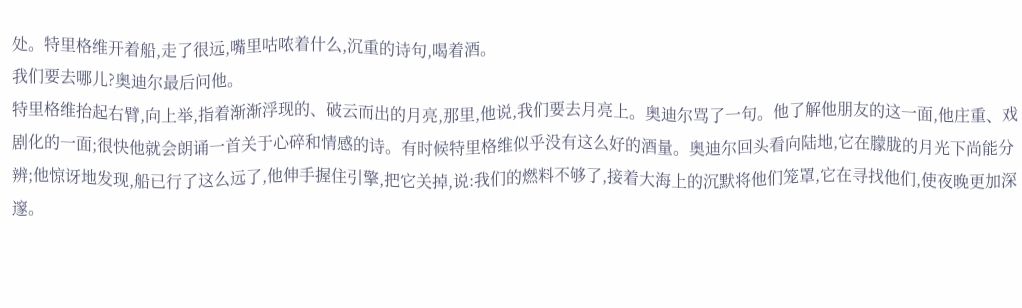处。特里格维开着船,走了很远,嘴里咕哝着什么,沉重的诗句,喝着酒。
我们要去哪儿?奥迪尔最后问他。
特里格维抬起右臂,向上举,指着渐渐浮现的、破云而出的月亮,那里,他说,我们要去月亮上。奥迪尔骂了一句。他了解他朋友的这一面,他庄重、戏剧化的一面;很快他就会朗诵一首关于心碎和情感的诗。有时候特里格维似乎没有这么好的酒量。奥迪尔回头看向陆地,它在朦胧的月光下尚能分辨;他惊讶地发现,船已行了这么远了,他伸手握住引擎,把它关掉,说:我们的燃料不够了,接着大海上的沉默将他们笼罩,它在寻找他们,使夜晚更加深邃。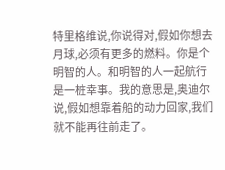特里格维说,你说得对,假如你想去月球,必须有更多的燃料。你是个明智的人。和明智的人一起航行是一桩幸事。我的意思是,奥迪尔说,假如想靠着船的动力回家,我们就不能再往前走了。